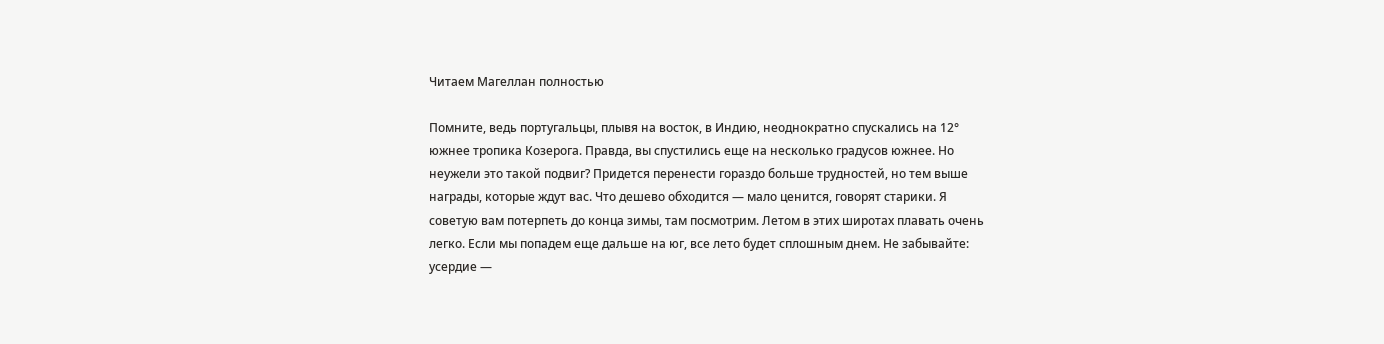Читаем Магеллан полностью

Помните, ведь португальцы, плывя на восток, в Индию, неоднократно спускались на 12° южнее тропика Козерога. Правда, вы спустились еще на несколько градусов южнее. Но неужели это такой подвиг? Придется перенести гораздо больше трудностей, но тем выше награды, которые ждут вас. Что дешево обходится — мало ценится, говорят старики. Я советую вам потерпеть до конца зимы, там посмотрим. Летом в этих широтах плавать очень легко. Если мы попадем еще дальше на юг, все лето будет сплошным днем. Не забывайте: усердие —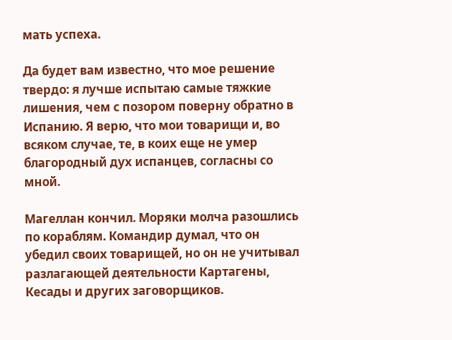мать успеха.

Да будет вам известно, что мое решение твердо: я лучше испытаю самые тяжкие лишения, чем с позором поверну обратно в Испанию. Я верю, что мои товарищи и, во всяком случае, те, в коих еще не умер благородный дух испанцев, согласны со мной.

Магеллан кончил. Моряки молча разошлись по кораблям. Командир думал, что он убедил своих товарищей, но он не учитывал разлагающей деятельности Картагены, Кесады и других заговорщиков.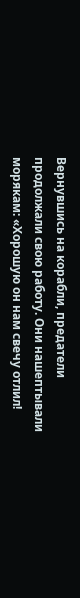Вернувшись на корабли, предатели продолжали свою работу. Они нашептывали морякам: «Хорошую он нам свечу отлил!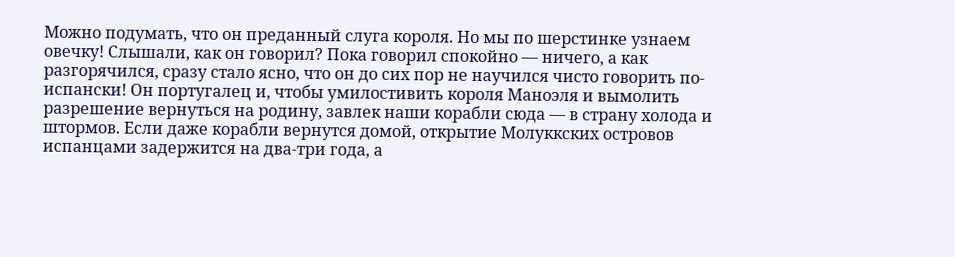Можно подумать, что он преданный слуга короля. Но мы по шерстинке узнаем овечку! Слышали, как он говорил? Пока говорил спокойно — ничего, а как разгорячился, сразу стало ясно, что он до сих пор не научился чисто говорить по-испански! Он португалец и, чтобы умилостивить короля Маноэля и вымолить разрешение вернуться на родину, завлек наши корабли сюда — в страну холода и штормов. Если даже корабли вернутся домой, открытие Молуккских островов испанцами задержится на два-три года, а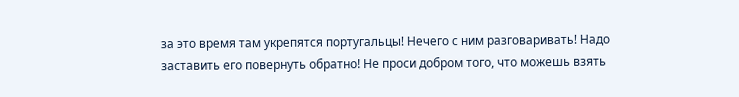за это время там укрепятся португальцы! Нечего с ним разговаривать! Надо заставить его повернуть обратно! Не проси добром того, что можешь взять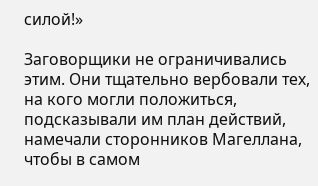силой!»

Заговорщики не ограничивались этим. Они тщательно вербовали тех, на кого могли положиться, подсказывали им план действий, намечали сторонников Магеллана, чтобы в самом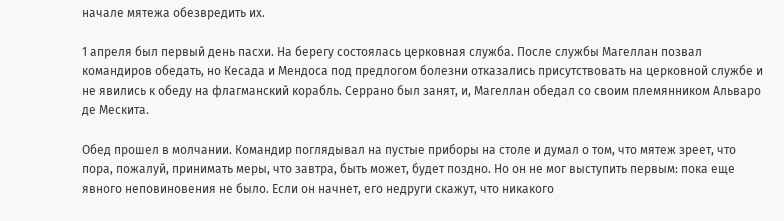начале мятежа обезвредить их.

1 апреля был первый день пасхи. На берегу состоялась церковная служба. После службы Магеллан позвал командиров обедать, но Кесада и Мендоса под предлогом болезни отказались присутствовать на церковной службе и не явились к обеду на флагманский корабль. Серрано был занят, и, Магеллан обедал со своим племянником Альваро де Мескита.

Обед прошел в молчании. Командир поглядывал на пустые приборы на столе и думал о том, что мятеж зреет, что пора, пожалуй, принимать меры, что завтра, быть может, будет поздно. Но он не мог выступить первым: пока еще явного неповиновения не было. Если он начнет, его недруги скажут, что никакого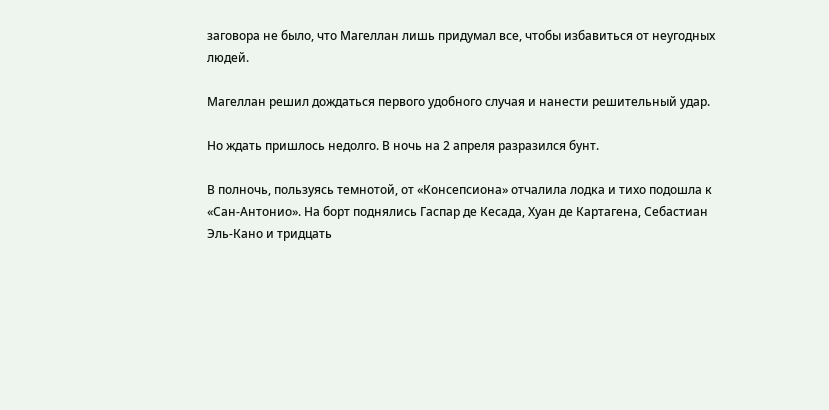заговора не было, что Магеллан лишь придумал все, чтобы избавиться от неугодных людей.

Магеллан решил дождаться первого удобного случая и нанести решительный удар.

Но ждать пришлось недолго. В ночь на 2 апреля разразился бунт.

В полночь, пользуясь темнотой, от «Консепсиона» отчалила лодка и тихо подошла к «Сан-Антонио». На борт поднялись Гаспар де Кесада, Хуан де Картагена, Себастиан Эль-Кано и тридцать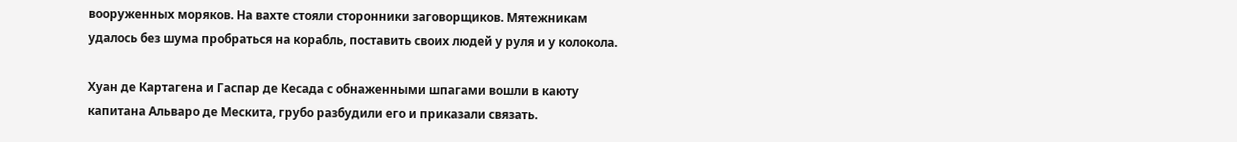вооруженных моряков. На вахте стояли сторонники заговорщиков. Мятежникам удалось без шума пробраться на корабль, поставить своих людей у руля и у колокола.

Хуан де Картагена и Гаспар де Кесада с обнаженными шпагами вошли в каюту капитана Альваро де Мескита, грубо разбудили его и приказали связать.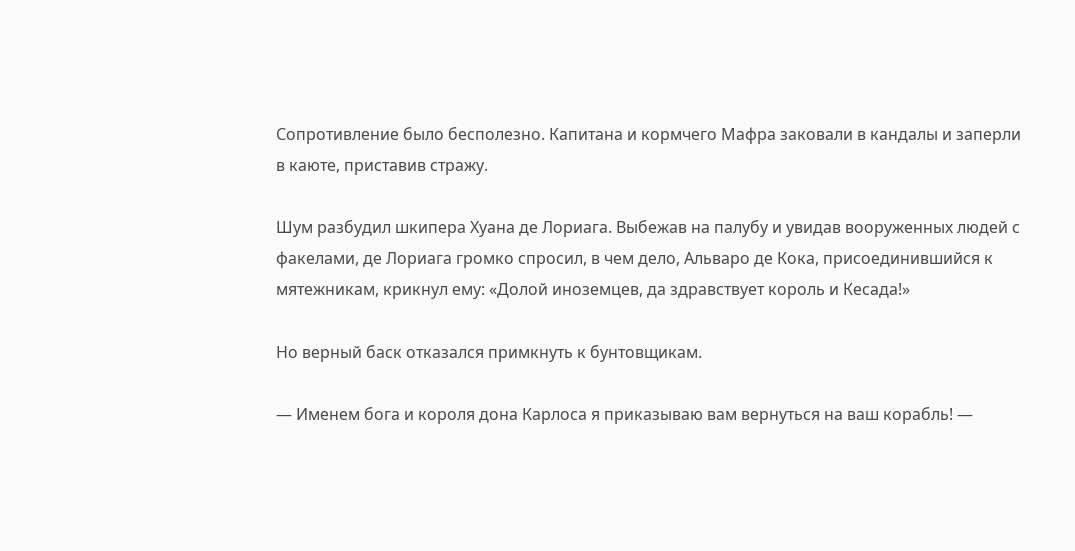Сопротивление было бесполезно. Капитана и кормчего Мафра заковали в кандалы и заперли в каюте, приставив стражу.

Шум разбудил шкипера Хуана де Лориага. Выбежав на палубу и увидав вооруженных людей с факелами, де Лориага громко спросил, в чем дело, Альваро де Кока, присоединившийся к мятежникам, крикнул ему: «Долой иноземцев, да здравствует король и Кесада!»

Но верный баск отказался примкнуть к бунтовщикам.

— Именем бога и короля дона Карлоса я приказываю вам вернуться на ваш корабль! —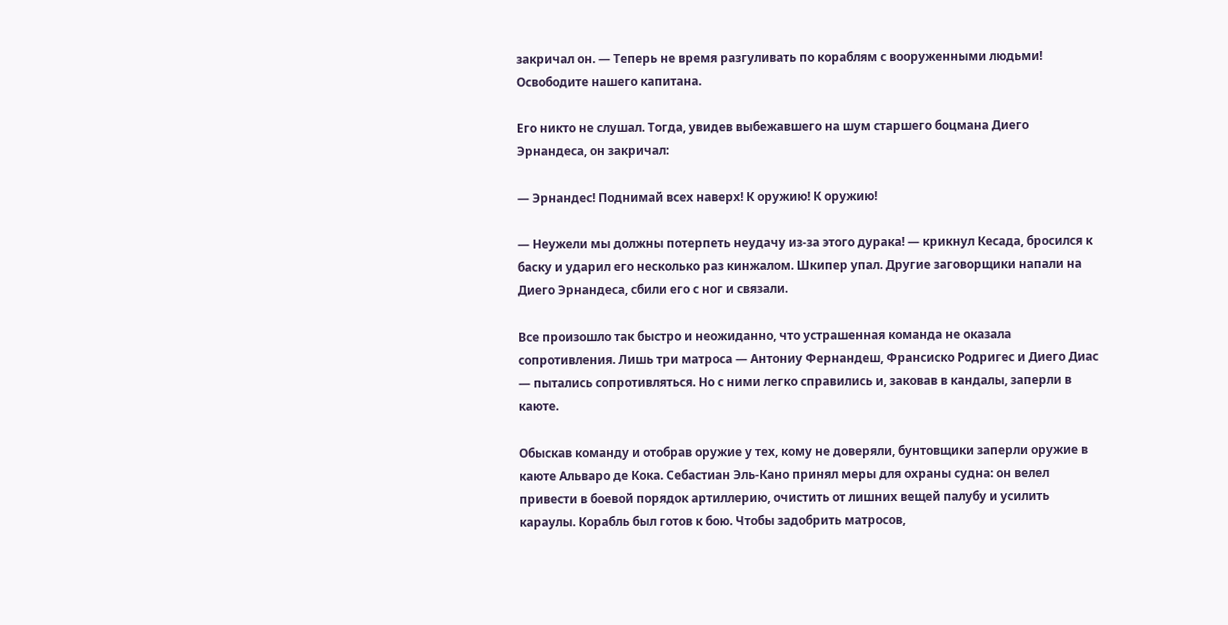закричал он. — Теперь не время разгуливать по кораблям с вооруженными людьми! Освободите нашего капитана.

Его никто не слушал. Тогда, увидев выбежавшего на шум старшего боцмана Диего Эрнандеса, он закричал:

— Эрнандес! Поднимай всех наверх! К оружию! К оружию!

— Неужели мы должны потерпеть неудачу из-за этого дурака! — крикнул Кесада, бросился к баску и ударил его несколько раз кинжалом. Шкипер упал. Другие заговорщики напали на Диего Эрнандеса, сбили его с ног и связали.

Все произошло так быстро и неожиданно, что устрашенная команда не оказала сопротивления. Лишь три матроса — Антониу Фернандеш, Франсиско Родригес и Диего Диас — пытались сопротивляться. Но с ними легко справились и, заковав в кандалы, заперли в каюте.

Обыскав команду и отобрав оружие у тех, кому не доверяли, бунтовщики заперли оружие в каюте Альваро де Кока. Себастиан Эль-Кано принял меры для охраны судна: он велел привести в боевой порядок артиллерию, очистить от лишних вещей палубу и усилить караулы. Корабль был готов к бою. Чтобы задобрить матросов,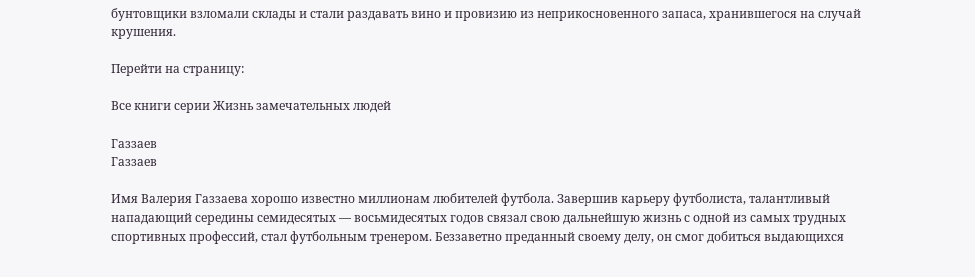бунтовщики взломали склады и стали раздавать вино и провизию из неприкосновенного запаса, хранившегося на случай крушения.

Перейти на страницу:

Все книги серии Жизнь замечательных людей

Газзаев
Газзаев

Имя Валерия Газзаева хорошо известно миллионам любителей футбола. Завершив карьеру футболиста, талантливый нападающий середины семидесятых — восьмидесятых годов связал свою дальнейшую жизнь с одной из самых трудных спортивных профессий, стал футбольным тренером. Беззаветно преданный своему делу, он смог добиться выдающихся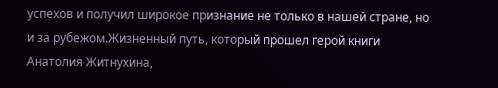успехов и получил широкое признание не только в нашей стране, но и за рубежом.Жизненный путь, который прошел герой книги Анатолия Житнухина,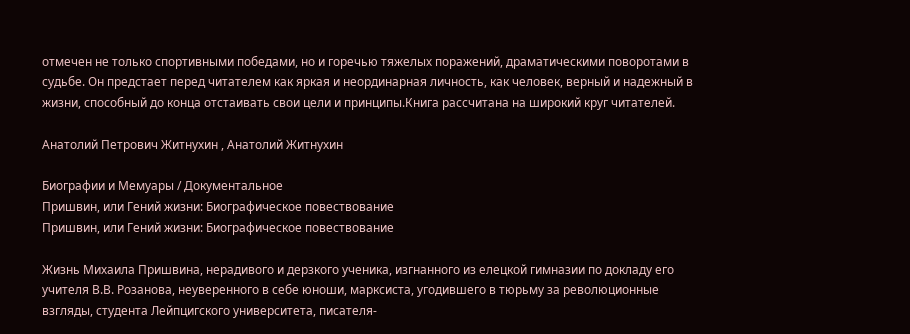отмечен не только спортивными победами, но и горечью тяжелых поражений, драматическими поворотами в судьбе. Он предстает перед читателем как яркая и неординарная личность, как человек, верный и надежный в жизни, способный до конца отстаивать свои цели и принципы.Книга рассчитана на широкий круг читателей.

Анатолий Петрович Житнухин , Анатолий Житнухин

Биографии и Мемуары / Документальное
Пришвин, или Гений жизни: Биографическое повествование
Пришвин, или Гений жизни: Биографическое повествование

Жизнь Михаила Пришвина, нерадивого и дерзкого ученика, изгнанного из елецкой гимназии по докладу его учителя В.В. Розанова, неуверенного в себе юноши, марксиста, угодившего в тюрьму за революционные взгляды, студента Лейпцигского университета, писателя-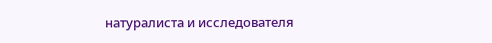натуралиста и исследователя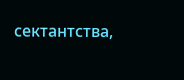сектантства,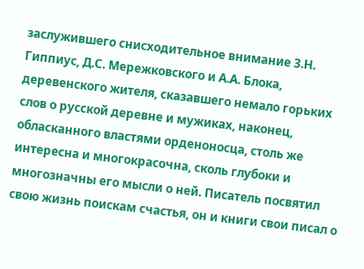заслужившего снисходительное внимание З.Н. Гиппиус, Д.С. Мережковского и А.А. Блока, деревенского жителя, сказавшего немало горьких слов о русской деревне и мужиках, наконец, обласканного властями орденоносца, столь же интересна и многокрасочна, сколь глубоки и многозначны его мысли о ней. Писатель посвятил свою жизнь поискам счастья, он и книги свои писал о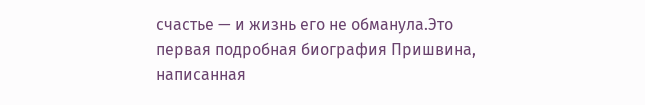счастье — и жизнь его не обманула.Это первая подробная биография Пришвина, написанная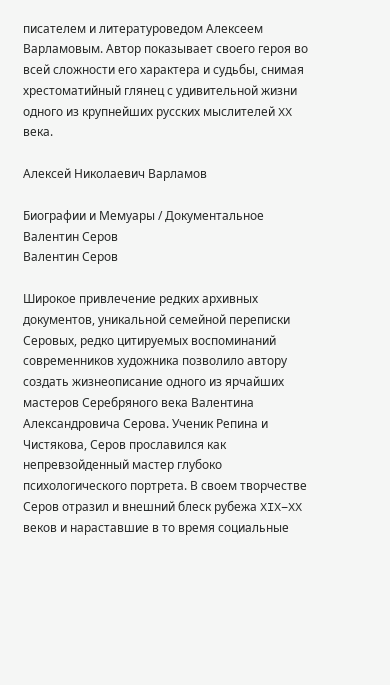писателем и литературоведом Алексеем Варламовым. Автор показывает своего героя во всей сложности его характера и судьбы, снимая хрестоматийный глянец с удивительной жизни одного из крупнейших русских мыслителей XX века.

Алексей Николаевич Варламов

Биографии и Мемуары / Документальное
Валентин Серов
Валентин Серов

Широкое привлечение редких архивных документов, уникальной семейной переписки Серовых, редко цитируемых воспоминаний современников художника позволило автору создать жизнеописание одного из ярчайших мастеров Серебряного века Валентина Александровича Серова. Ученик Репина и Чистякова, Серов прославился как непревзойденный мастер глубоко психологического портрета. В своем творчестве Серов отразил и внешний блеск рубежа XIX–XX веков и нараставшие в то время социальные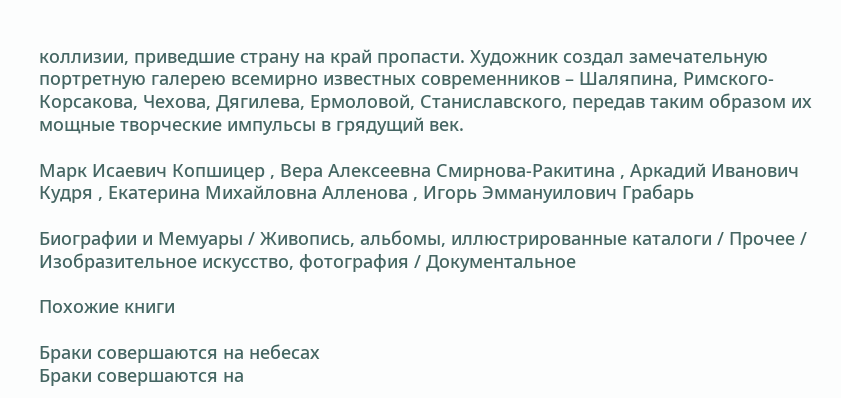коллизии, приведшие страну на край пропасти. Художник создал замечательную портретную галерею всемирно известных современников – Шаляпина, Римского-Корсакова, Чехова, Дягилева, Ермоловой, Станиславского, передав таким образом их мощные творческие импульсы в грядущий век.

Марк Исаевич Копшицер , Вера Алексеевна Смирнова-Ракитина , Аркадий Иванович Кудря , Екатерина Михайловна Алленова , Игорь Эммануилович Грабарь

Биографии и Мемуары / Живопись, альбомы, иллюстрированные каталоги / Прочее / Изобразительное искусство, фотография / Документальное

Похожие книги

Браки совершаются на небесах
Браки совершаются на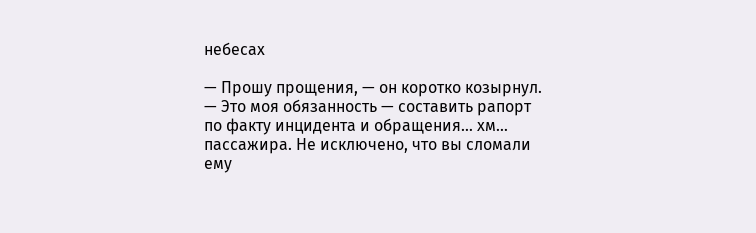небесах

— Прошу прощения, — он коротко козырнул. — Это моя обязанность — составить рапорт по факту инцидента и обращения… хм… пассажира. Не исключено, что вы сломали ему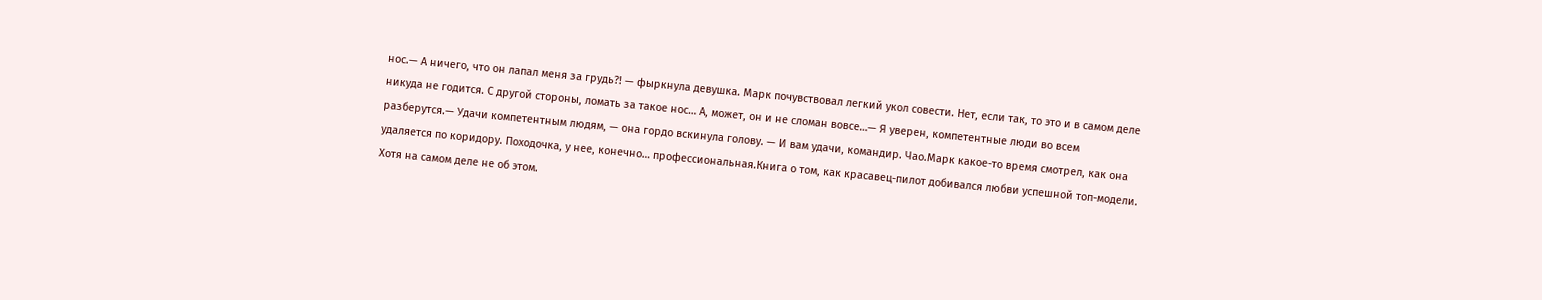нос.— А ничего, что он лапал меня за грудь?! — фыркнула девушка. Марк почувствовал легкий укол совести. Нет, если так, то это и в самом деле никуда не годится. С другой стороны, ломать за такое нос… А, может, он и не сломан вовсе…— Я уверен, компетентные люди во всем разберутся.— Удачи компетентным людям, — она гордо вскинула голову. — И вам удачи, командир. Чао.Марк какое-то время смотрел, как она удаляется по коридору. Походочка, у нее, конечно… профессиональная.Книга о том, как красавец-пилот добивался любви успешной топ-модели. Хотя на самом деле не об этом.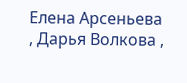Елена Арсеньева , Дарья Волкова ,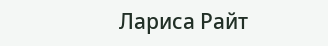Лариса Райт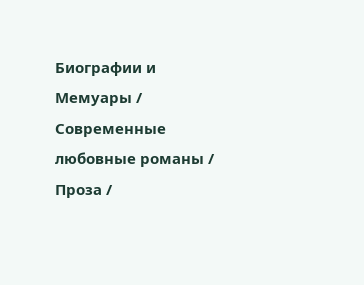Биографии и Мемуары / Современные любовные романы / Проза /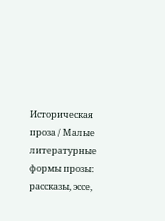Историческая проза / Малые литературные формы прозы: рассказы, эссе,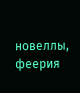новеллы, феерия